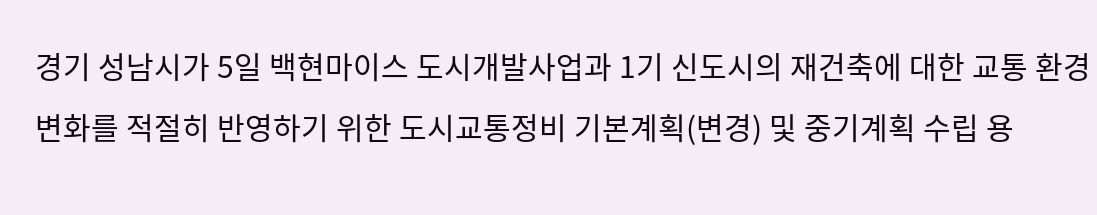경기 성남시가 5일 백현마이스 도시개발사업과 1기 신도시의 재건축에 대한 교통 환경 변화를 적절히 반영하기 위한 도시교통정비 기본계획(변경) 및 중기계획 수립 용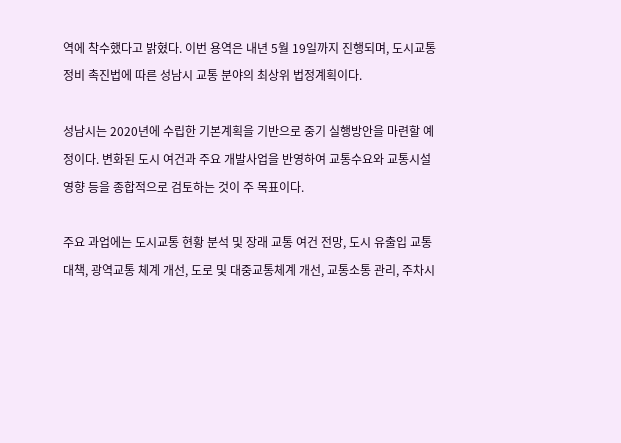역에 착수했다고 밝혔다. 이번 용역은 내년 5월 19일까지 진행되며, 도시교통정비 촉진법에 따른 성남시 교통 분야의 최상위 법정계획이다.

성남시는 2020년에 수립한 기본계획을 기반으로 중기 실행방안을 마련할 예정이다. 변화된 도시 여건과 주요 개발사업을 반영하여 교통수요와 교통시설 영향 등을 종합적으로 검토하는 것이 주 목표이다.

주요 과업에는 도시교통 현황 분석 및 장래 교통 여건 전망, 도시 유출입 교통대책, 광역교통 체계 개선, 도로 및 대중교통체계 개선, 교통소통 관리, 주차시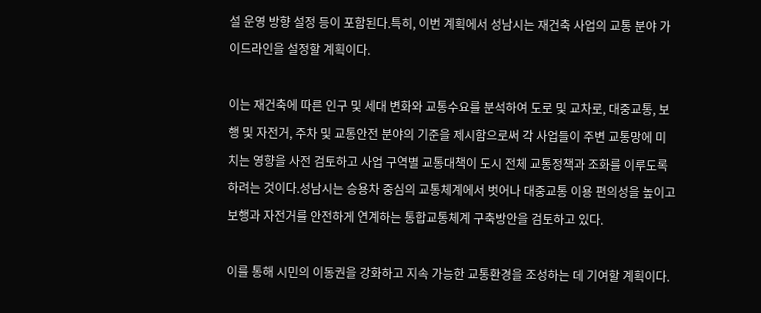설 운영 방향 설정 등이 포함된다.특히, 이번 계획에서 성남시는 재건축 사업의 교통 분야 가이드라인을 설정할 계획이다.

이는 재건축에 따른 인구 및 세대 변화와 교통수요를 분석하여 도로 및 교차로, 대중교통, 보행 및 자전거, 주차 및 교통안전 분야의 기준을 제시함으로써 각 사업들이 주변 교통망에 미치는 영향을 사전 검토하고 사업 구역별 교통대책이 도시 전체 교통정책과 조화를 이루도록 하려는 것이다.성남시는 승용차 중심의 교통체계에서 벗어나 대중교통 이용 편의성을 높이고 보행과 자전거를 안전하게 연계하는 통합교통체계 구축방안을 검토하고 있다.

이를 통해 시민의 이동권을 강화하고 지속 가능한 교통환경을 조성하는 데 기여할 계획이다.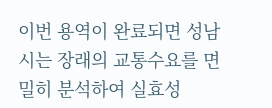이번 용역이 완료되면 성남시는 장래의 교통수요를 면밀히 분석하여 실효성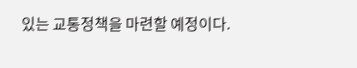있는 교통정책을 마련할 예정이다.